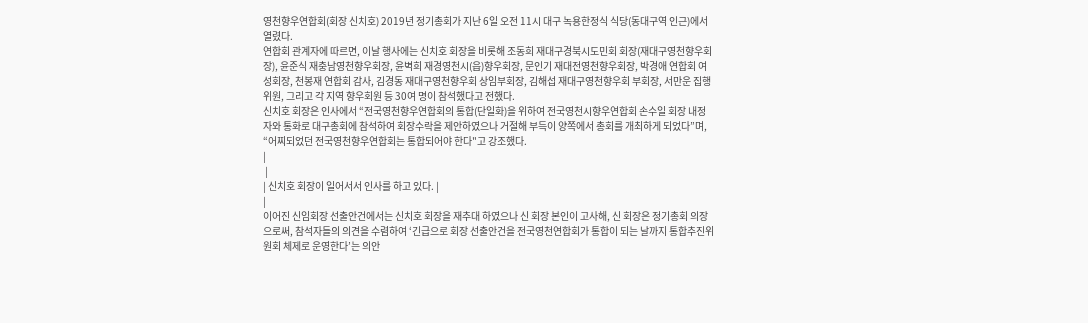영천향우연합회(회장 신치호) 2019년 정기총회가 지난 6일 오전 11시 대구 녹용한정식 식당(동대구역 인근)에서 열렸다.
연합회 관계자에 따르면, 이날 행사에는 신치호 회장을 비롯해 조동희 재대구경북시도민회 회장(재대구영천향우회장), 윤준식 재충남영천향우회장, 윤벽희 재경영천시(읍)향우회장, 문인기 재대전영천향우회장, 박경애 연합회 여성회장, 천봉재 연합회 감사, 김경동 재대구영천향우회 상임부회장, 김해섭 재대구영천향우회 부회장, 서만운 집행위원, 그리고 각 지역 향우회원 등 30여 명이 참석했다고 전했다.
신치호 회장은 인사에서 “전국영천향우연합회의 통합(단일화)을 위하여 전국영천시향우연합회 손수일 회장 내정자와 통화로 대구총회에 참석하여 회장수락을 제안하였으나 거절해 부득이 양쪽에서 총회를 개최하게 되었다”며, “어찌되었던 전국영천향우연합회는 통합되어야 한다"고 강조했다.
|
 |
| 신치호 회장이 일어서서 인사를 하고 있다. |
|
이어진 신임회장 선출안건에서는 신치호 회장을 재추대 하였으나 신 회장 본인이 고사해, 신 회장은 정기총회 의장으로써, 참석자들의 의견을 수렴하여 ‘긴급으로 회장 선출안건을 전국영천연합회가 통합이 되는 날까지 통합추진위원회 체제로 운영한다’는 의안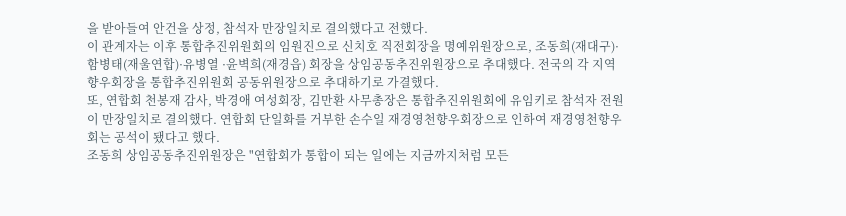을 받아들여 안건을 상정, 참석자 만장일치로 결의했다고 전했다.
이 관계자는 이후 통합추진위원회의 임원진으로 신치호 직전회장을 명예위원장으로, 조동희(재대구)·함병태(재울연합)·유병열 ·윤벽희(재경읍) 회장을 상임공동추진위원장으로 추대했다. 전국의 각 지역 향우회장을 통합추진위원회 공동위원장으로 추대하기로 가결했다.
또, 연합회 천봉재 감사, 박경애 여성회장, 김만환 사무총장은 통합추진위원회에 유임키로 참석자 전원이 만장일치로 결의했다. 연합회 단일화를 거부한 손수일 재경영천향우회장으로 인하여 재경영천향우회는 공석이 됐다고 했다.
조동희 상임공동추진위원장은 "연합회가 통합이 되는 일에는 지금까지처럼 모든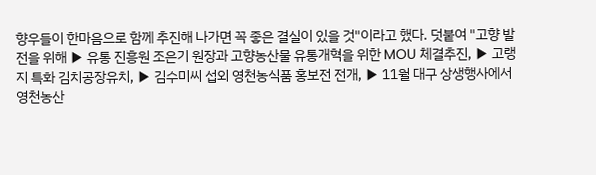향우들이 한마음으로 함께 추진해 나가면 꼭 좋은 결실이 있을 것"이라고 했다. 덧붙여 "고향 발전을 위해 ▶ 유통 진흥원 조은기 원장과 고향농산물 유통개혁을 위한 MOU 체결추진, ▶ 고랭지 특화 김치공장유치, ▶ 김수미씨 섭외 영천농식품 홍보전 전개, ▶ 11월 대구 상생행사에서 영천농산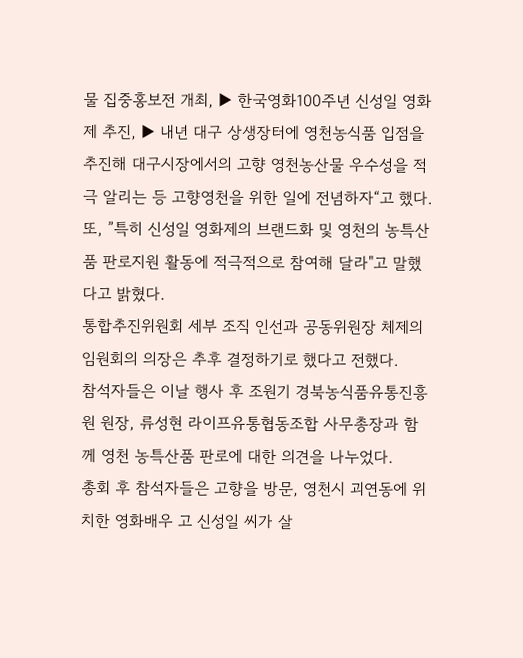물 집중홍보전 개최, ▶ 한국영화100주년 신성일 영화제 추진, ▶ 내년 대구 상생장터에 영천농식품 입점을 추진해 대구시장에서의 고향 영천농산물 우수성을 적극 알리는 등 고향영천을 위한 일에 전념하자“고 했다. 또, ”특히 신성일 영화제의 브랜드화 및 영천의 농특산품 판로지원 활동에 적극적으로 참여해 달라"고 말했다고 밝혔다.
통합추진위원회 세부 조직 인선과 공동위원장 체제의 임원회의 의장은 추후 결정하기로 했다고 전했다.
참석자들은 이날 행사 후 조원기 경북농식품유통진흥원 원장, 류성현 라이프유통협동조합 사무총장과 함께 영천 농특산품 판로에 대한 의견을 나누었다.
총회 후 참석자들은 고향을 방문, 영천시 괴연동에 위치한 영화배우 고 신성일 씨가 살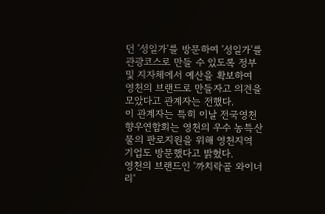던 '성일가'를 방문하여 '성일가'를 관광코스로 만들 수 있도록 정부 및 지자체에서 예산을 확보하여 영천의 브랜드로 만들자고 의견을 모았다고 관계자는 전했다.
이 관계자는 특히 이날 전국영천향우연합회는 영천의 우수 농특산물의 판로지원을 위해 영천지역 기업도 방문했다고 밝혔다.
영천의 브랜드인 '까치락골 와이너리'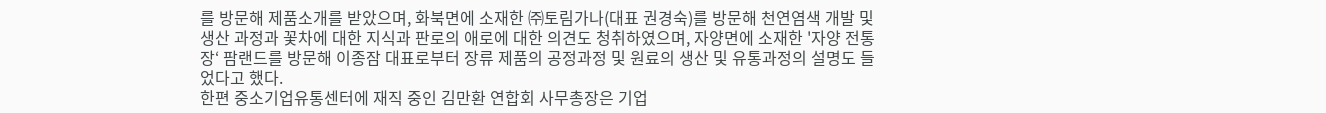를 방문해 제품소개를 받았으며, 화북면에 소재한 ㈜토림가나(대표 권경숙)를 방문해 천연염색 개발 및 생산 과정과 꽃차에 대한 지식과 판로의 애로에 대한 의견도 청취하였으며, 자양면에 소재한 '자양 전통장‘ 팜랜드를 방문해 이종잠 대표로부터 장류 제품의 공정과정 및 원료의 생산 및 유통과정의 설명도 들었다고 했다.
한편 중소기업유통센터에 재직 중인 김만환 연합회 사무총장은 기업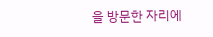을 방문한 자리에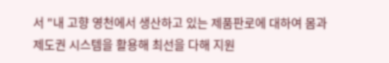서 "내 고향 영천에서 생산하고 있는 제품판로에 대하여 몸과 제도권 시스템을 활용해 최선을 다해 지원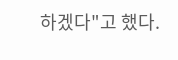하겠다"고 했다.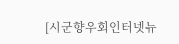[시군향우회인터넷뉴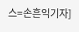스=손흔익기자]